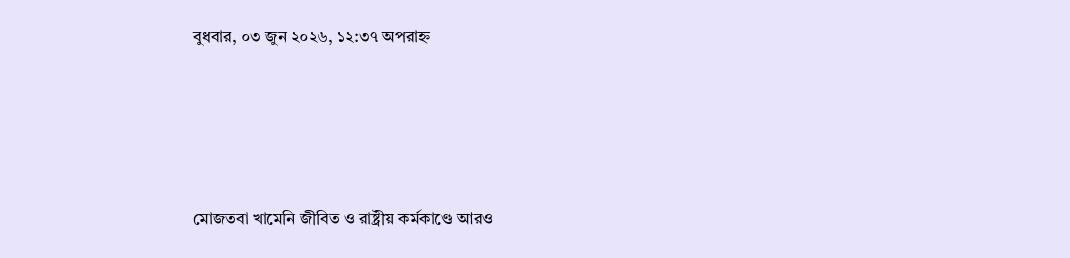বুধবার, ০৩ জুন ২০২৬, ১২:৩৭ অপরাহ্ন




মোজতবা খামেনি জীবিত ও রাষ্ট্রীয় কর্মকাণ্ডে আরও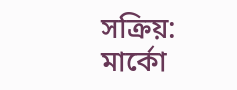সক্রিয়: মার্কো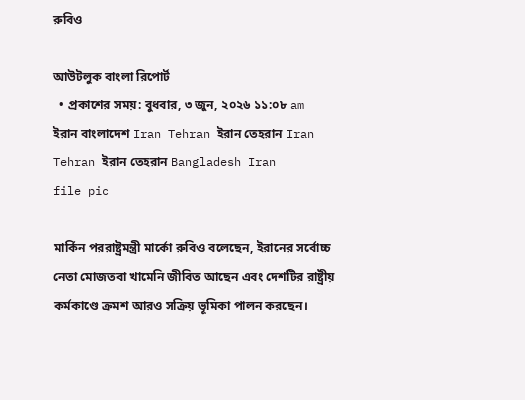রুবিও

আউটলুক বাংলা রিপোর্ট
  • প্রকাশের সময়: বুধবার, ৩ জুন, ২০২৬ ১১:০৮ am
ইরান বাংলাদেশ Iran Tehran ইরান তেহরান Iran Tehran ইরান তেহরান Bangladesh Iran
file pic

মার্কিন পররাষ্ট্রমন্ত্রী মার্কো রুবিও বলেছেন, ইরানের সর্বোচ্চ নেতা মোজতবা খামেনি জীবিত আছেন এবং দেশটির রাষ্ট্রীয় কর্মকাণ্ডে ক্রমশ আরও সক্রিয় ভূমিকা পালন করছেন।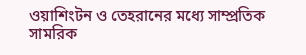ওয়াশিংটন ও তেহরানের মধ্যে সাম্প্রতিক সামরিক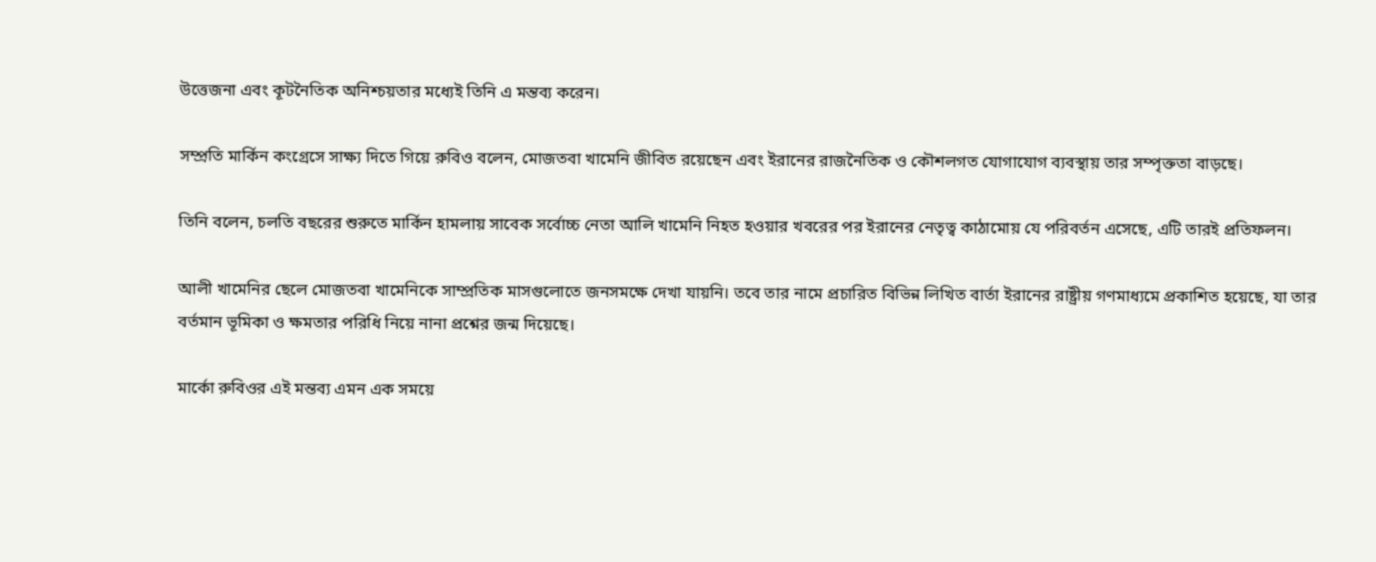উত্তেজনা এবং কূটনৈতিক অনিশ্চয়তার মধ্যেই তিনি এ মন্তব্য করেন।

সম্প্রতি মার্কিন কংগ্রেসে সাক্ষ্য দিতে গিয়ে রুবিও বলেন, মোজতবা খামেনি জীবিত রয়েছেন এবং ইরানের রাজনৈতিক ও কৌশলগত যোগাযোগ ব্যবস্থায় তার সম্পৃক্ততা বাড়ছে।

তিনি বলেন, চলতি বছরের শুরুতে মার্কিন হামলায় সাবেক সর্বোচ্চ নেতা আলি খামেনি নিহত হওয়ার খবরের পর ইরানের নেতৃত্ব কাঠামোয় যে পরিবর্তন এসেছে, এটি তারই প্রতিফলন।

আলী খামেনির ছেলে মোজতবা খামেনিকে সাম্প্রতিক মাসগুলোতে জনসমক্ষে দেখা যায়নি। তবে তার নামে প্রচারিত বিভিন্ন লিখিত বার্তা ইরানের রাষ্ট্রীয় গণমাধ্যমে প্রকাশিত হয়েছে, যা তার বর্তমান ভূমিকা ও ক্ষমতার পরিধি নিয়ে নানা প্রশ্নের জন্ম দিয়েছে।

মার্কো রুবিওর এই মন্তব্য এমন এক সময়ে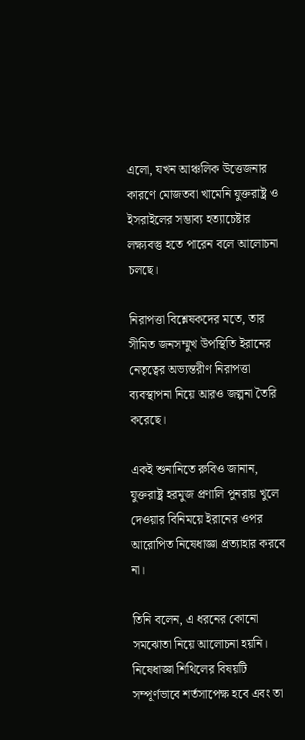এলো, যখন আঞ্চলিক উত্তেজনার কারণে মোজতবা খামেনি যুক্তরাষ্ট্র ও ইসরাইলের সম্ভাব্য হত্যাচেষ্টার লক্ষ্যবস্তু হতে পারেন বলে আলোচনা চলছে।

নিরাপত্তা বিশ্লেষকদের মতে, তার সীমিত জনসম্মুখ উপস্থিতি ইরানের নেতৃত্বের অভ্যন্তরীণ নিরাপত্তা ব্যবস্থাপনা নিয়ে আরও জল্পনা তৈরি করেছে।

একই শুনানিতে রুবিও জানান, যুক্তরাষ্ট্র হরমুজ প্রণালি পুনরায় খুলে দেওয়ার বিনিময়ে ইরানের ওপর আরোপিত নিষেধাজ্ঞা প্রত্যাহার করবে না।

তিনি বলেন, এ ধরনের কোনো সমঝোতা নিয়ে আলোচনা হয়নি। নিষেধাজ্ঞা শিথিলের বিষয়টি সম্পূর্ণভাবে শর্তসাপেক্ষ হবে এবং তা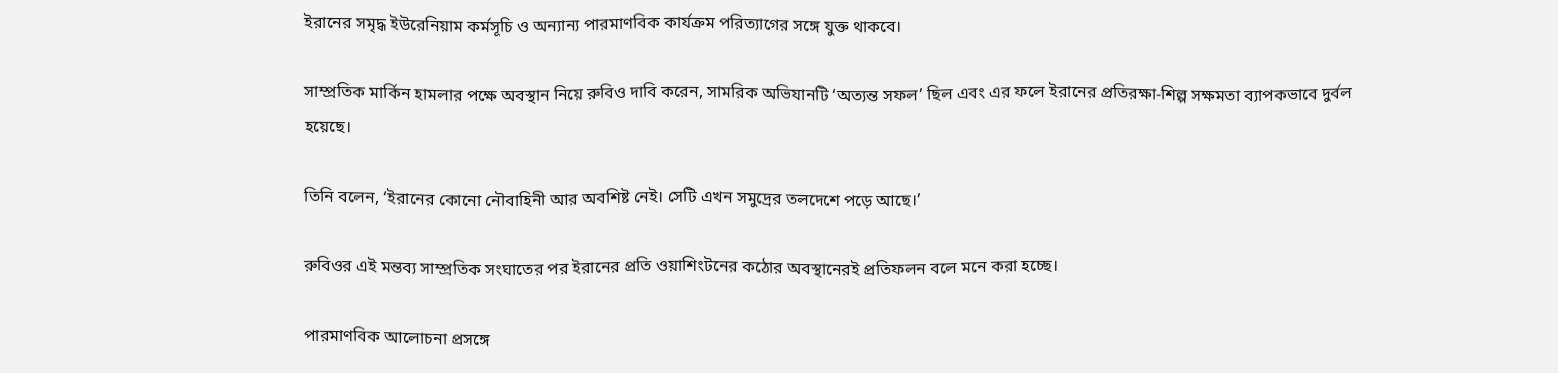ইরানের সমৃদ্ধ ইউরেনিয়াম কর্মসূচি ও অন্যান্য পারমাণবিক কার্যক্রম পরিত্যাগের সঙ্গে যুক্ত থাকবে।

সাম্প্রতিক মার্কিন হামলার পক্ষে অবস্থান নিয়ে রুবিও দাবি করেন, সামরিক অভিযানটি ‘অত্যন্ত সফল’ ছিল এবং এর ফলে ইরানের প্রতিরক্ষা-শিল্প সক্ষমতা ব্যাপকভাবে দুর্বল হয়েছে।

তিনি বলেন, ‘ইরানের কোনো নৌবাহিনী আর অবশিষ্ট নেই। সেটি এখন সমুদ্রের তলদেশে পড়ে আছে।’

রুবিওর এই মন্তব্য সাম্প্রতিক সংঘাতের পর ইরানের প্রতি ওয়াশিংটনের কঠোর অবস্থানেরই প্রতিফলন বলে মনে করা হচ্ছে।

পারমাণবিক আলোচনা প্রসঙ্গে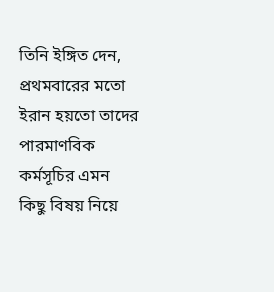তিনি ইঙ্গিত দেন, প্রথমবারের মতো ইরান হয়তো তাদের পারমাণবিক কর্মসূচির এমন কিছু বিষয় নিয়ে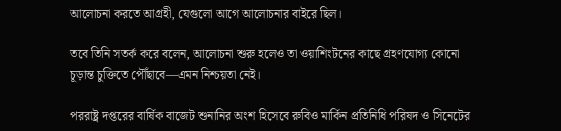আলোচনা করতে আগ্রহী, যেগুলো আগে আলোচনার বাইরে ছিল।

তবে তিনি সতর্ক করে বলেন, আলোচনা শুরু হলেও তা ওয়াশিংটনের কাছে গ্রহণযোগ্য কোনো চূড়ান্ত চুক্তিতে পৌঁছাবে—এমন নিশ্চয়তা নেই।

পররাষ্ট্র দপ্তরের বার্ষিক বাজেট শুনানির অংশ হিসেবে রুবিও মার্কিন প্রতিনিধি পরিষদ ও সিনেটের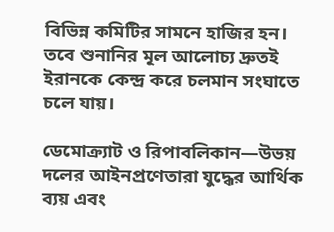বিভিন্ন কমিটির সামনে হাজির হন। তবে শুনানির মূল আলোচ্য দ্রুতই ইরানকে কেন্দ্র করে চলমান সংঘাতে চলে যায়।

ডেমোক্র্যাট ও রিপাবলিকান—উভয় দলের আইনপ্রণেতারা যুদ্ধের আর্থিক ব্যয় এবং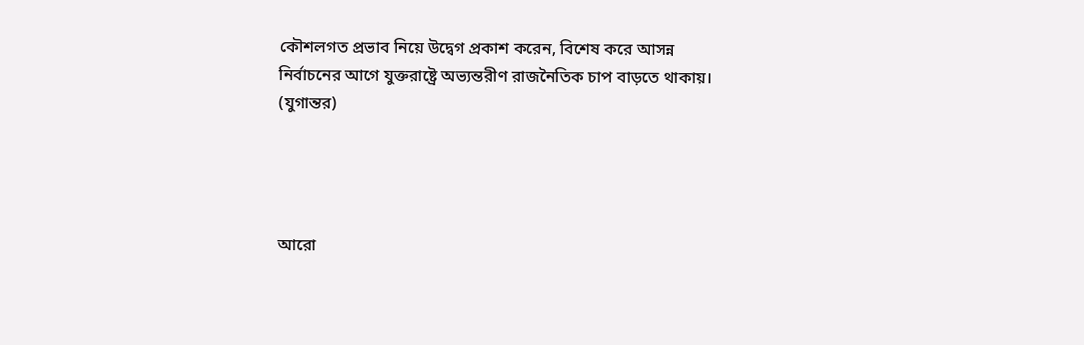কৌশলগত প্রভাব নিয়ে উদ্বেগ প্রকাশ করেন, বিশেষ করে আসন্ন নির্বাচনের আগে যুক্তরাষ্ট্রে অভ্যন্তরীণ রাজনৈতিক চাপ বাড়তে থাকায়।
(যুগান্তর)




আরো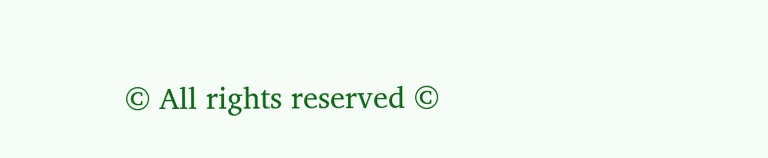© All rights reserved ©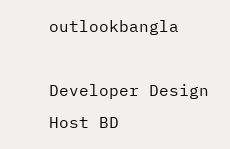outlookbangla

Developer Design Host BD